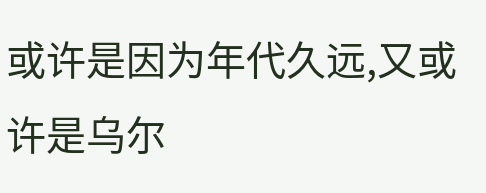或许是因为年代久远,又或许是乌尔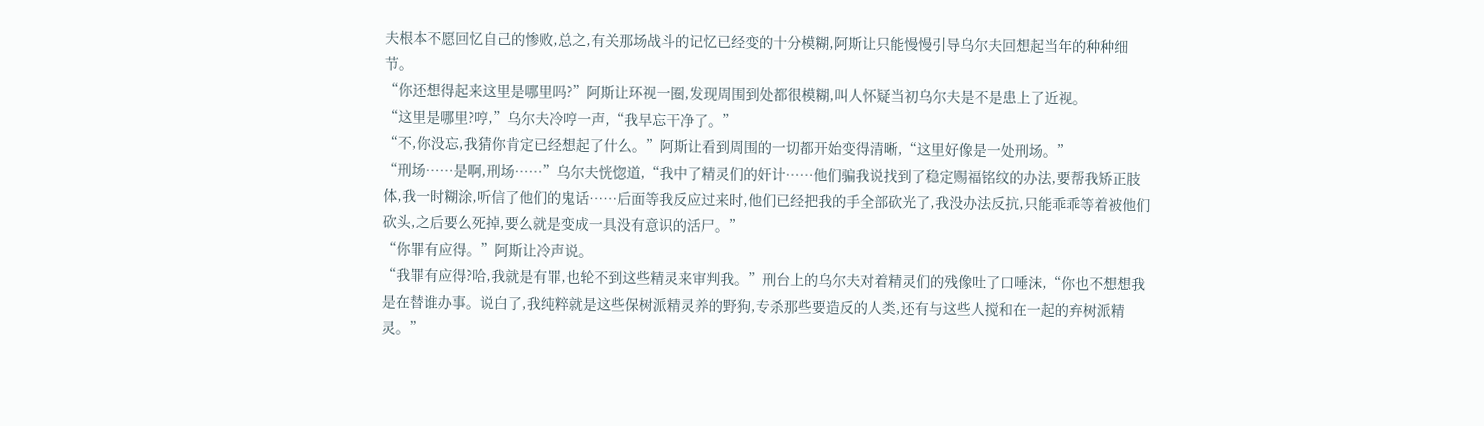夫根本不愿回忆自己的惨败,总之,有关那场战斗的记忆已经变的十分模糊,阿斯让只能慢慢引导乌尔夫回想起当年的种种细节。
“你还想得起来这里是哪里吗?”阿斯让环视一圈,发现周围到处都很模糊,叫人怀疑当初乌尔夫是不是患上了近视。
“这里是哪里?哼,”乌尔夫冷哼一声,“我早忘干净了。”
“不,你没忘,我猜你肯定已经想起了什么。”阿斯让看到周围的一切都开始变得清晰,“这里好像是一处刑场。”
“刑场……是啊,刑场……”乌尔夫恍惚道,“我中了精灵们的奸计……他们骗我说找到了稳定赐福铭纹的办法,要帮我矫正肢体,我一时糊涂,听信了他们的鬼话……后面等我反应过来时,他们已经把我的手全部砍光了,我没办法反抗,只能乖乖等着被他们砍头,之后要么死掉,要么就是变成一具没有意识的活尸。”
“你罪有应得。”阿斯让冷声说。
“我罪有应得?哈,我就是有罪,也轮不到这些精灵来审判我。”刑台上的乌尔夫对着精灵们的残像吐了口唾沫,“你也不想想我是在替谁办事。说白了,我纯粹就是这些保树派精灵养的野狗,专杀那些要造反的人类,还有与这些人搅和在一起的弃树派精灵。”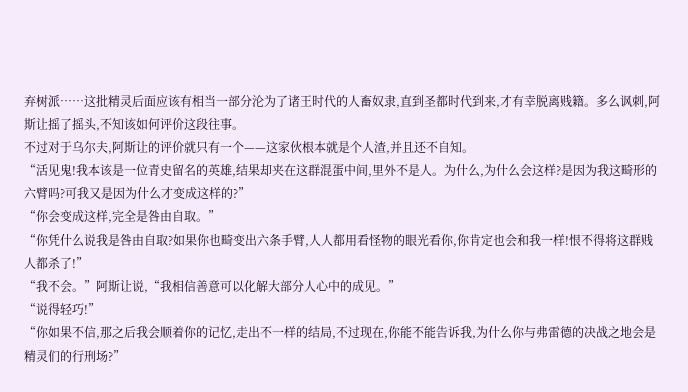弃树派……这批精灵后面应该有相当一部分沦为了诸王时代的人畜奴隶,直到圣都时代到来,才有幸脱离贱籍。多么讽刺,阿斯让摇了摇头,不知该如何评价这段往事。
不过对于乌尔夫,阿斯让的评价就只有一个——这家伙根本就是个人渣,并且还不自知。
“活见鬼!我本该是一位青史留名的英雄,结果却夹在这群混蛋中间,里外不是人。为什么,为什么会这样?是因为我这畸形的六臂吗?可我又是因为什么才变成这样的?”
“你会变成这样,完全是咎由自取。”
“你凭什么说我是咎由自取?如果你也畸变出六条手臂,人人都用看怪物的眼光看你,你肯定也会和我一样!恨不得将这群贱人都杀了!”
“我不会。”阿斯让说,“我相信善意可以化解大部分人心中的成见。”
“说得轻巧!”
“你如果不信,那之后我会顺着你的记忆,走出不一样的结局,不过现在,你能不能告诉我,为什么你与弗雷德的决战之地会是精灵们的行刑场?”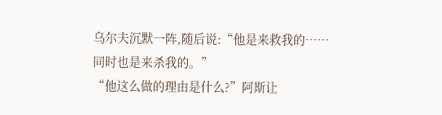乌尔夫沉默一阵,随后说:“他是来救我的……同时也是来杀我的。”
“他这么做的理由是什么?”阿斯让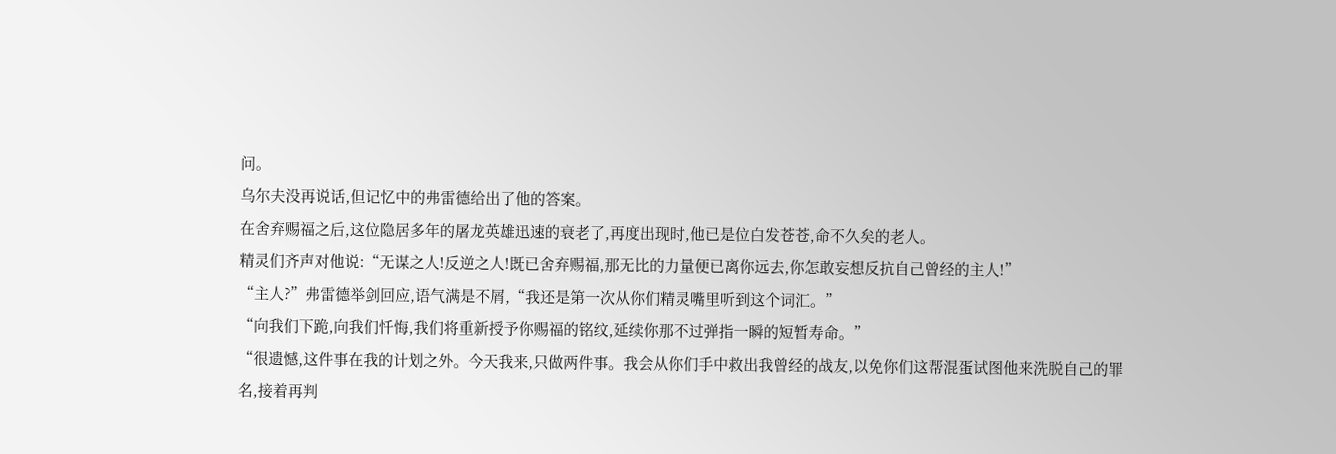问。
乌尔夫没再说话,但记忆中的弗雷德给出了他的答案。
在舍弃赐福之后,这位隐居多年的屠龙英雄迅速的衰老了,再度出现时,他已是位白发苍苍,命不久矣的老人。
精灵们齐声对他说:“无谋之人!反逆之人!既已舍弃赐福,那无比的力量便已离你远去,你怎敢妄想反抗自己曾经的主人!”
“主人?”弗雷德举剑回应,语气满是不屑,“我还是第一次从你们精灵嘴里听到这个词汇。”
“向我们下跪,向我们忏悔,我们将重新授予你赐福的铭纹,延续你那不过弹指一瞬的短暂寿命。”
“很遗憾,这件事在我的计划之外。今天我来,只做两件事。我会从你们手中救出我曾经的战友,以免你们这帮混蛋试图他来洗脱自己的罪名,接着再判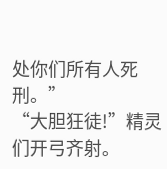处你们所有人死刑。”
“大胆狂徒!”精灵们开弓齐射。